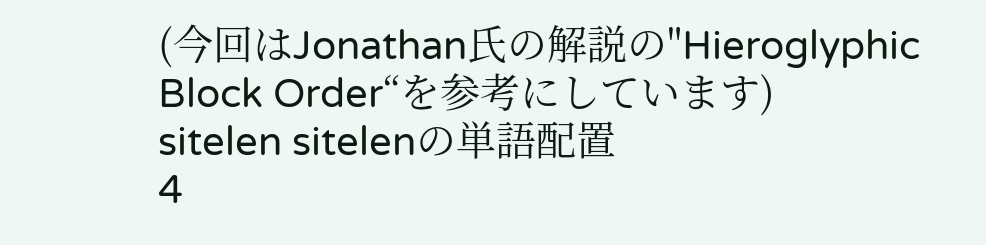(今回はJonathan氏の解説の"Hieroglyphic Block Order“を参考にしています)
sitelen sitelenの単語配置
4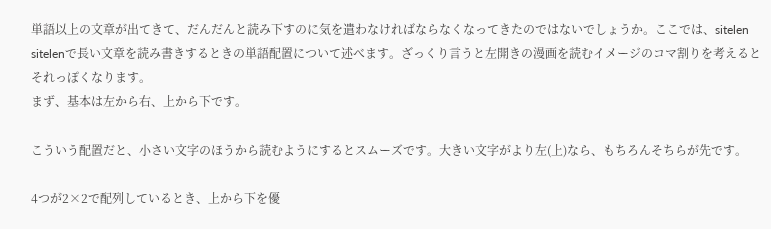単語以上の文章が出てきて、だんだんと読み下すのに気を遣わなければならなくなってきたのではないでしょうか。ここでは、sitelen sitelenで長い文章を読み書きするときの単語配置について述べます。ざっくり言うと左開きの漫画を読むイメージのコマ割りを考えるとそれっぽくなります。
まず、基本は左から右、上から下です。

こういう配置だと、小さい文字のほうから読むようにするとスムーズです。大きい文字がより左(上)なら、もちろんそちらが先です。

4つが2×2で配列しているとき、上から下を優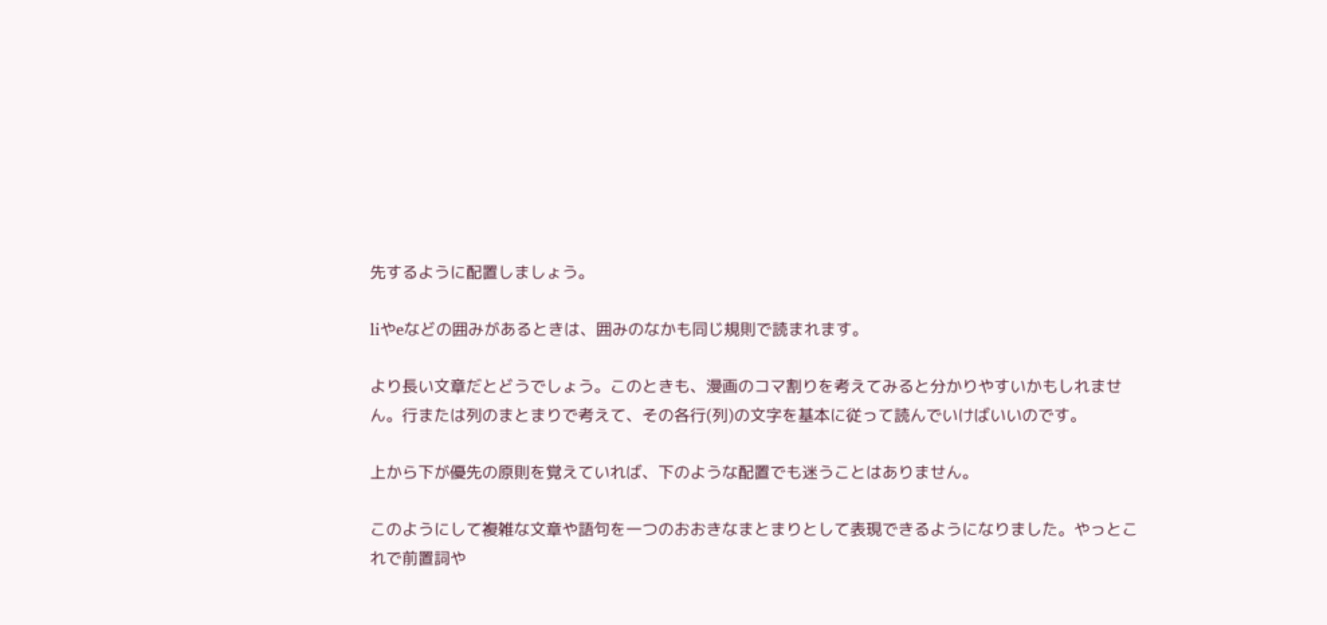先するように配置しましょう。

liやeなどの囲みがあるときは、囲みのなかも同じ規則で読まれます。

より長い文章だとどうでしょう。このときも、漫画のコマ割りを考えてみると分かりやすいかもしれません。行または列のまとまりで考えて、その各行(列)の文字を基本に従って読んでいけばいいのです。

上から下が優先の原則を覚えていれば、下のような配置でも迷うことはありません。

このようにして複雑な文章や語句を一つのおおきなまとまりとして表現できるようになりました。やっとこれで前置詞や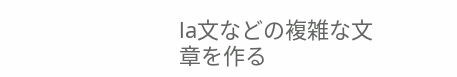la文などの複雑な文章を作る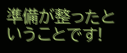準備が整ったということです!